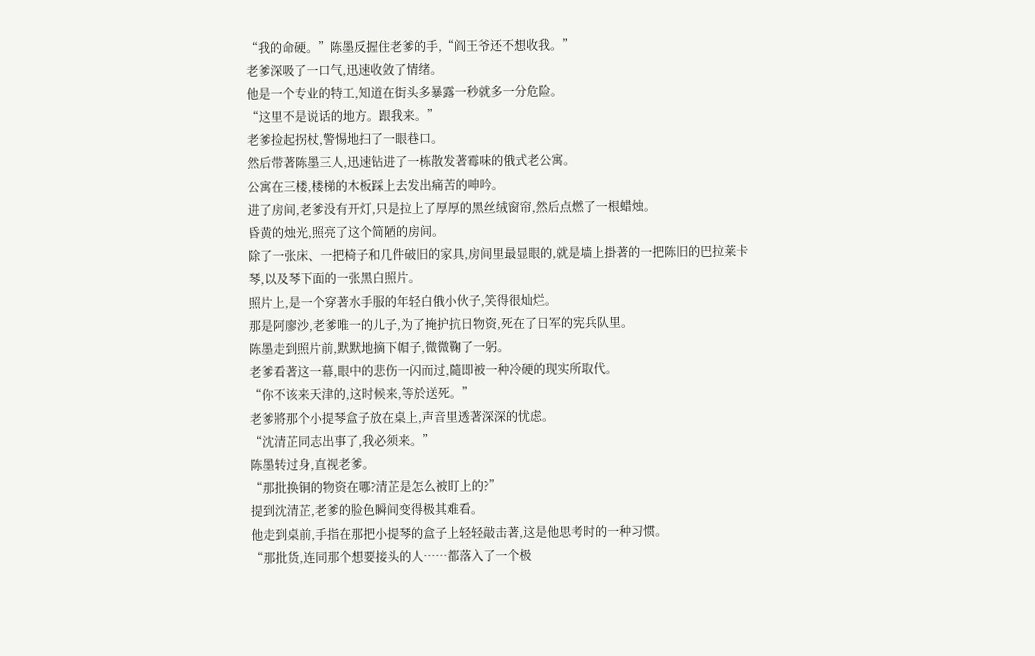“我的命硬。”陈墨反握住老爹的手,“阎王爷还不想收我。”
老爹深吸了一口气,迅速收敛了情绪。
他是一个专业的特工,知道在街头多暴露一秒就多一分危险。
“这里不是说话的地方。跟我来。”
老爹捡起拐杖,警惕地扫了一眼巷口。
然后带著陈墨三人,迅速钻进了一栋散发著霉味的俄式老公寓。
公寓在三楼,楼梯的木板踩上去发出痛苦的呻吟。
进了房间,老爹没有开灯,只是拉上了厚厚的黑丝绒窗帘,然后点燃了一根蜡烛。
昏黄的烛光,照亮了这个简陋的房间。
除了一张床、一把椅子和几件破旧的家具,房间里最显眼的,就是墙上掛著的一把陈旧的巴拉莱卡琴,以及琴下面的一张黑白照片。
照片上,是一个穿著水手服的年轻白俄小伙子,笑得很灿烂。
那是阿廖沙,老爹唯一的儿子,为了掩护抗日物资,死在了日军的宪兵队里。
陈墨走到照片前,默默地摘下帽子,微微鞠了一躬。
老爹看著这一幕,眼中的悲伤一闪而过,隨即被一种冷硬的现实所取代。
“你不该来天津的,这时候来,等於送死。”
老爹將那个小提琴盒子放在桌上,声音里透著深深的忧虑。
“沈清芷同志出事了,我必须来。”
陈墨转过身,直视老爹。
“那批换铜的物资在哪?清芷是怎么被盯上的?”
提到沈清芷,老爹的脸色瞬间变得极其难看。
他走到桌前,手指在那把小提琴的盒子上轻轻敲击著,这是他思考时的一种习惯。
“那批货,连同那个想要接头的人……都落入了一个极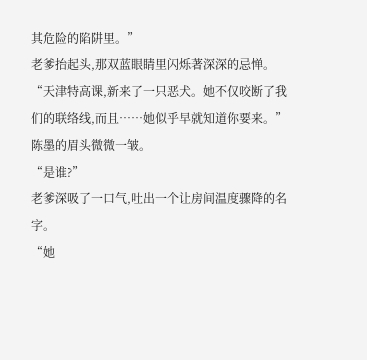其危险的陷阱里。”
老爹抬起头,那双蓝眼睛里闪烁著深深的忌惮。
“天津特高课,新来了一只恶犬。她不仅咬断了我们的联络线,而且……她似乎早就知道你要来。”
陈墨的眉头微微一皱。
“是谁?”
老爹深吸了一口气,吐出一个让房间温度骤降的名字。
“她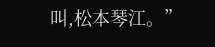叫,松本琴江。”